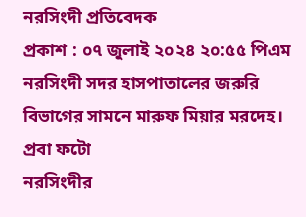নরসিংদী প্রতিবেদক
প্রকাশ : ০৭ জুলাই ২০২৪ ২০:৫৫ পিএম
নরসিংদী সদর হাসপাতালের জরুরি বিভাগের সামনে মারুফ মিয়ার মরদেহ। প্রবা ফটো
নরসিংদীর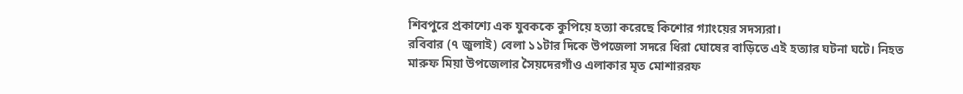শিবপুরে প্রকাশ্যে এক যুবককে কুপিয়ে হত্যা করেছে কিশোর গ্যাংয়ের সদস্যরা।
রবিবার (৭ জুলাই) বেলা ১১টার দিকে উপজেলা সদরে ধিরা ঘোষের বাড়িতে এই হত্যার ঘটনা ঘটে। নিহত মারুফ মিয়া উপজেলার সৈয়দেরগাঁও এলাকার মৃত মোশাররফ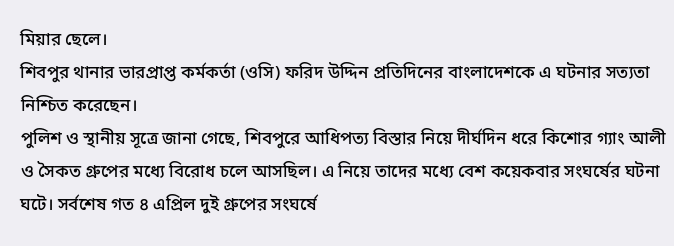মিয়ার ছেলে।
শিবপুর থানার ভারপ্রাপ্ত কর্মকর্তা (ওসি) ফরিদ উদ্দিন প্রতিদিনের বাংলাদেশকে এ ঘটনার সত্যতা নিশ্চিত করেছেন।
পুলিশ ও স্থানীয় সূত্রে জানা গেছে, শিবপুরে আধিপত্য বিস্তার নিয়ে দীর্ঘদিন ধরে কিশোর গ্যাং আলী ও সৈকত গ্রুপের মধ্যে বিরোধ চলে আসছিল। এ নিয়ে তাদের মধ্যে বেশ কয়েকবার সংঘর্ষের ঘটনা ঘটে। সর্বশেষ গত ৪ এপ্রিল দুই গ্রুপের সংঘর্ষে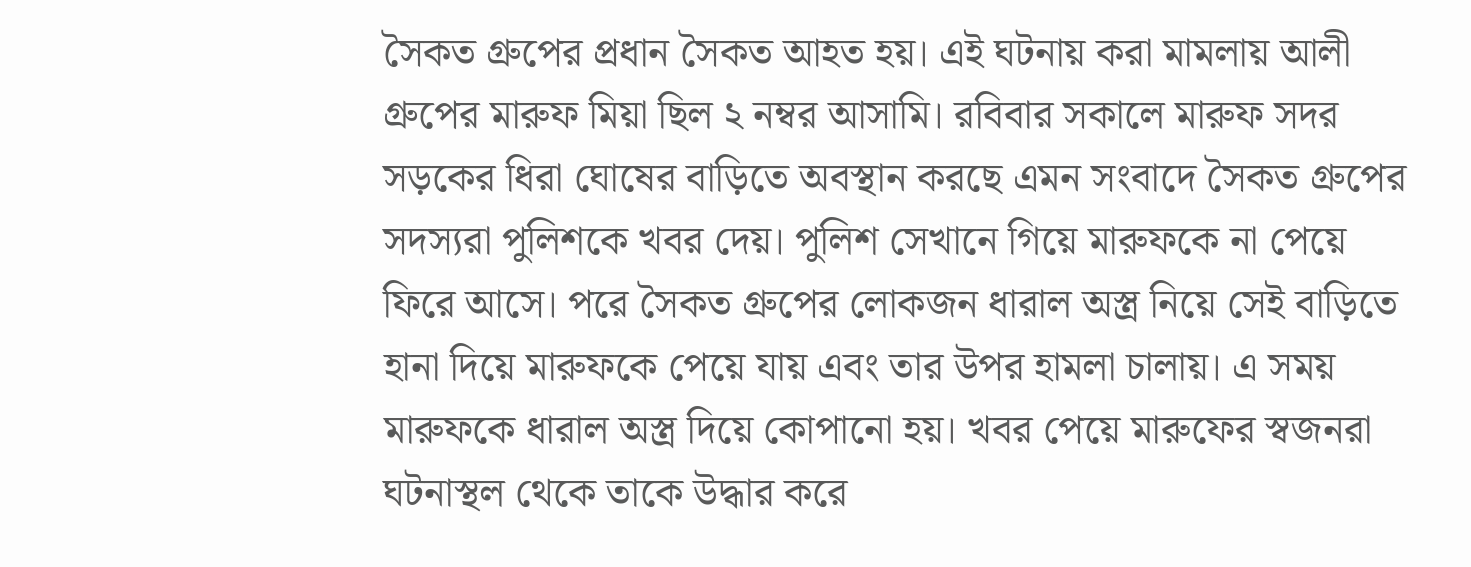সৈকত গ্রুপের প্রধান সৈকত আহত হয়। এই ঘটনায় করা মামলায় আলী গ্রুপের মারুফ মিয়া ছিল ২ নম্বর আসামি। রবিবার সকালে মারুফ সদর সড়কের ধিরা ঘোষের বাড়িতে অবস্থান করছে এমন সংবাদে সৈকত গ্রুপের সদস্যরা পুলিশকে খবর দেয়। পুলিশ সেখানে গিয়ে মারুফকে না পেয়ে ফিরে আসে। পরে সৈকত গ্রুপের লোকজন ধারাল অস্ত্র নিয়ে সেই বাড়িতে হানা দিয়ে মারুফকে পেয়ে যায় এবং তার উপর হামলা চালায়। এ সময় মারুফকে ধারাল অস্ত্র দিয়ে কোপানো হয়। খবর পেয়ে মারুফের স্বজনরা ঘটনাস্থল থেকে তাকে উদ্ধার করে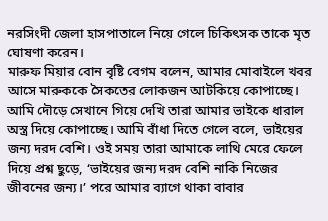নরসিংদী জেলা হাসপাতালে নিয়ে গেলে চিকিৎসক তাকে মৃত ঘোষণা করেন।
মারুফ মিয়ার বোন বৃষ্টি বেগম বলেন, আমার মোবাইলে খবর আসে মারুককে সৈকতের লোকজন আটকিয়ে কোপাচ্ছে। আমি দৌড়ে সেখানে গিয়ে দেখি তারা আমার ভাইকে ধারাল অস্ত্র দিয়ে কোপাচ্ছে। আমি বাঁধা দিতে গেলে বলে, ভাইয়ের জন্য দরদ বেশি। ওই সময় তারা আমাকে লাথি মেরে ফেলে দিয়ে প্রশ্ন ছুড়ে, ‘ভাইয়ের জন্য দরদ বেশি নাকি নিজের জীবনের জন্য।’ পরে আমার ব্যাগে থাকা বাবার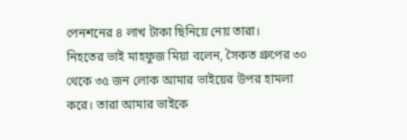পেনশনের ৪ লাখ টাকা ছিনিয়ে নেয় তারা।
নিহতের ভাই মাহফুজ মিয়া বলেন, সৈকত গ্রুপের ৩০ থেকে ৩৫ জন লোক আমার ভাইয়ের উপর হামলা করে। তারা আমার ভাইকে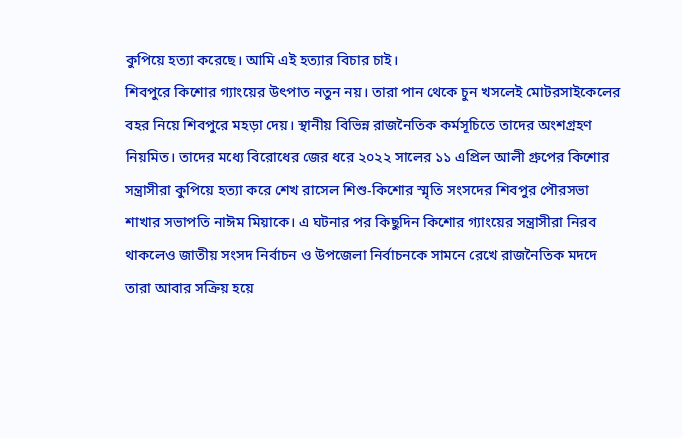কুপিয়ে হত্যা করেছে। আমি এই হত্যার বিচার চাই।
শিবপুরে কিশোর গ্যাংয়ের উৎপাত নতুন নয়। তারা পান থেকে চুন খসলেই মোটরসাইকেলের বহর নিয়ে শিবপুরে মহড়া দেয়। স্থানীয় বিভিন্ন রাজনৈতিক কর্মসূচিতে তাদের অংশগ্রহণ নিয়মিত। তাদের মধ্যে বিরোধের জের ধরে ২০২২ সালের ১১ এপ্রিল আলী গ্রুপের কিশোর সন্ত্রাসীরা কুপিয়ে হত্যা করে শেখ রাসেল শিশু-কিশোর স্মৃতি সংসদের শিবপুর পৌরসভা শাখার সভাপতি নাঈম মিয়াকে। এ ঘটনার পর কিছুদিন কিশোর গ্যাংয়ের সন্ত্রাসীরা নিরব থাকলেও জাতীয় সংসদ নির্বাচন ও উপজেলা নির্বাচনকে সামনে রেখে রাজনৈতিক মদদে তারা আবার সক্রিয় হয়ে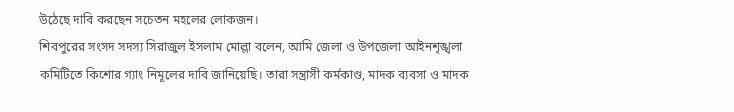উঠেছে দাবি করছেন সচেতন মহলের লোকজন।
শিবপুরের সংসদ সদস্য সিরাজুল ইসলাম মোল্লা বলেন, আমি জেলা ও উপজেলা আইনশৃঙ্খলা কমিটিতে কিশোর গ্যাং নিমূলের দাবি জানিয়েছি। তারা সন্ত্রাসী কর্মকাণ্ড, মাদক ব্যবসা ও মাদক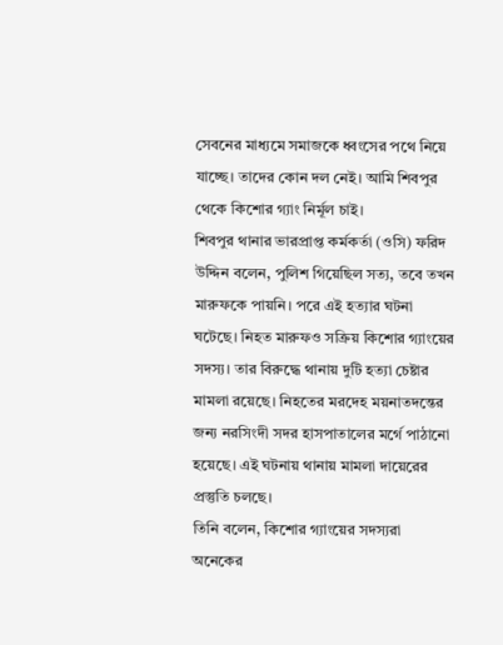সেবনের মাধ্যমে সমাজকে ধ্বংসের পথে নিয়ে যাচ্ছে। তাদের কোন দল নেই। আমি শিবপুর থেকে কিশোর গ্যাং নির্মূল চাই।
শিবপুর থানার ভারপ্রাপ্ত কর্মকর্তা (ওসি) ফরিদ উদ্দিন বলেন, পুলিশ গিয়েছিল সত্য, তবে তখন মারুফকে পায়নি। পরে এই হত্যার ঘটনা ঘটেছে। নিহত মারুফও সক্রিয় কিশোর গ্যাংয়ের সদস্য। তার বিরুদ্ধে থানায় দুটি হত্যা চেষ্টার মামলা রয়েছে। নিহতের মরদেহ ময়নাতদন্তের জন্য নরসিংদী সদর হাসপাতালের মর্গে পাঠানো হয়েছে। এই ঘটনায় থানায় মামলা দায়েরের প্রস্তুতি চলছে।
তিনি বলেন, কিশোর গ্যাংয়ের সদস্যরা অনেকের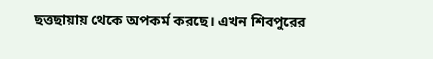ছত্তছায়ায় থেকে অপকর্ম করছে। এখন শিবপুরের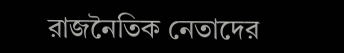রাজনৈতিক নেতাদের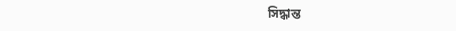সিদ্ধান্ত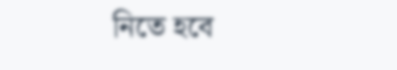নিতে হবে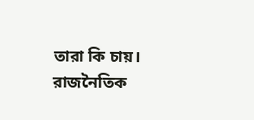তারা কি চায়। রাজনৈতিক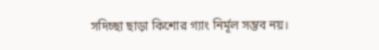সদিচ্ছা ছাড়া কিশোর গ্যাং নির্মূল সম্ভব নয়।